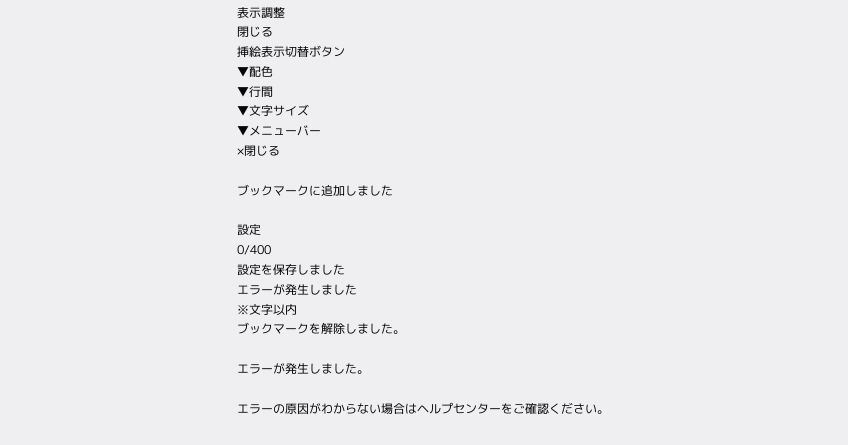表示調整
閉じる
挿絵表示切替ボタン
▼配色
▼行間
▼文字サイズ
▼メニューバー
×閉じる

ブックマークに追加しました

設定
0/400
設定を保存しました
エラーが発生しました
※文字以内
ブックマークを解除しました。

エラーが発生しました。

エラーの原因がわからない場合はヘルプセンターをご確認ください。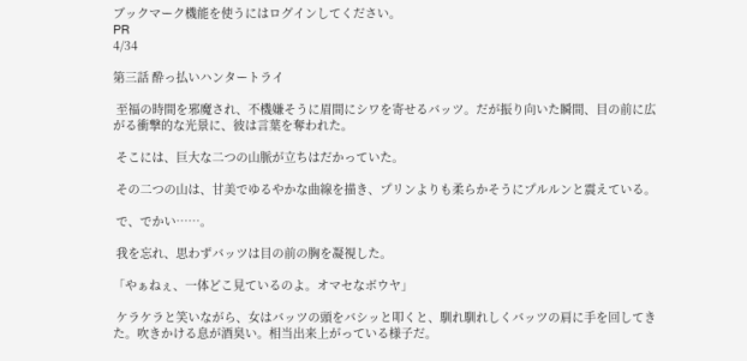ブックマーク機能を使うにはログインしてください。
PR
4/34

第三話 酔っ払いハンタートライ

 至福の時間を邪魔され、不機嫌そうに眉間にシワを寄せるバッツ。だが振り向いた瞬間、目の前に広がる衝撃的な光景に、彼は言葉を奪われた。

 そこには、巨大な二つの山脈が立ちはだかっていた。

 その二つの山は、甘美でゆるやかな曲線を描き、プリンよりも柔らかそうにプルルンと震えている。

 で、でかい……。

 我を忘れ、思わずバッツは目の前の胸を凝視した。

「やぁねぇ、一体どこ見ているのよ。オマセなボウヤ」

 ケラケラと笑いながら、女はバッツの頭をバシッと叩くと、馴れ馴れしくバッツの肩に手を回してきた。吹きかける息が酒臭い。相当出来上がっている様子だ。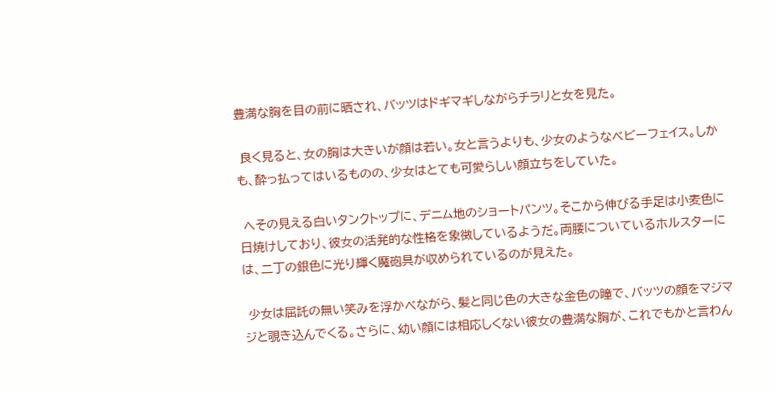豊満な胸を目の前に晒され、バッツはドギマギしながらチラリと女を見た。

 良く見ると、女の胸は大きいが顔は若い。女と言うよりも、少女のようなベビーフェイス。しかも、酔っ払ってはいるものの、少女はとても可愛らしい顔立ちをしていた。

 へその見える白いタンクトップに、デニム地のショートパンツ。そこから伸びる手足は小麦色に日焼けしており、彼女の活発的な性格を象徴しているようだ。両腰についているホルスターには、二丁の銀色に光り輝く魔砲具が収められているのが見えた。

 少女は屈託の無い笑みを浮かべながら、髪と同じ色の大きな金色の瞳で、バッツの顔をマジマジと覗き込んでくる。さらに、幼い顔には相応しくない彼女の豊満な胸が、これでもかと言わん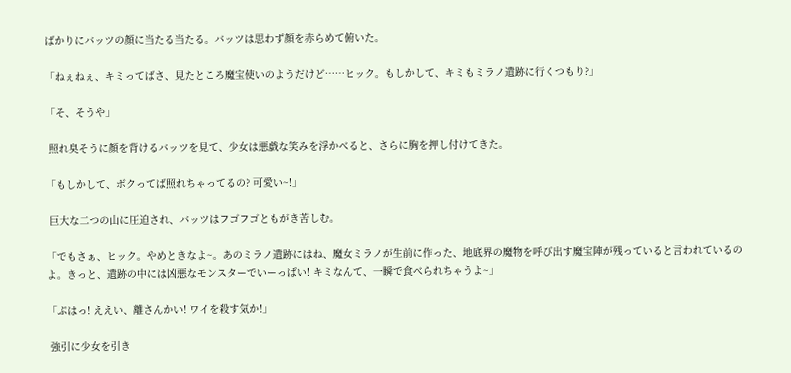ばかりにバッツの顔に当たる当たる。バッツは思わず顔を赤らめて俯いた。

「ねぇねぇ、キミってばさ、見たところ魔宝使いのようだけど……ヒック。もしかして、キミもミラノ遺跡に行くつもり?」

「そ、そうや」

 照れ臭そうに顔を背けるバッツを見て、少女は悪戯な笑みを浮かべると、さらに胸を押し付けてきた。

「もしかして、ボクってば照れちゃってるの? 可愛い~!」

 巨大な二つの山に圧迫され、バッツはフゴフゴともがき苦しむ。

「でもさぁ、ヒック。やめときなよ~。あのミラノ遺跡にはね、魔女ミラノが生前に作った、地底界の魔物を呼び出す魔宝陣が残っていると言われているのよ。きっと、遺跡の中には凶悪なモンスターでいーっぱい! キミなんて、一瞬で食べられちゃうよ~」

「ぷはっ! ええい、離さんかい! ワイを殺す気か!」

 強引に少女を引き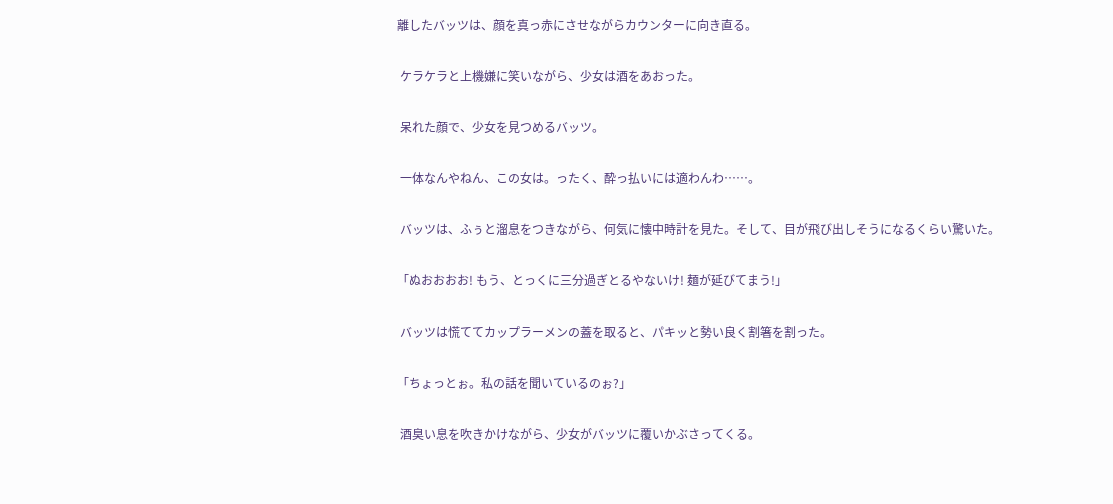離したバッツは、顔を真っ赤にさせながらカウンターに向き直る。

 ケラケラと上機嫌に笑いながら、少女は酒をあおった。

 呆れた顔で、少女を見つめるバッツ。

 一体なんやねん、この女は。ったく、酔っ払いには適わんわ……。

 バッツは、ふぅと溜息をつきながら、何気に懐中時計を見た。そして、目が飛び出しそうになるくらい驚いた。

「ぬおおおお! もう、とっくに三分過ぎとるやないけ! 麺が延びてまう!」

 バッツは慌ててカップラーメンの蓋を取ると、パキッと勢い良く割箸を割った。

「ちょっとぉ。私の話を聞いているのぉ?」

 酒臭い息を吹きかけながら、少女がバッツに覆いかぶさってくる。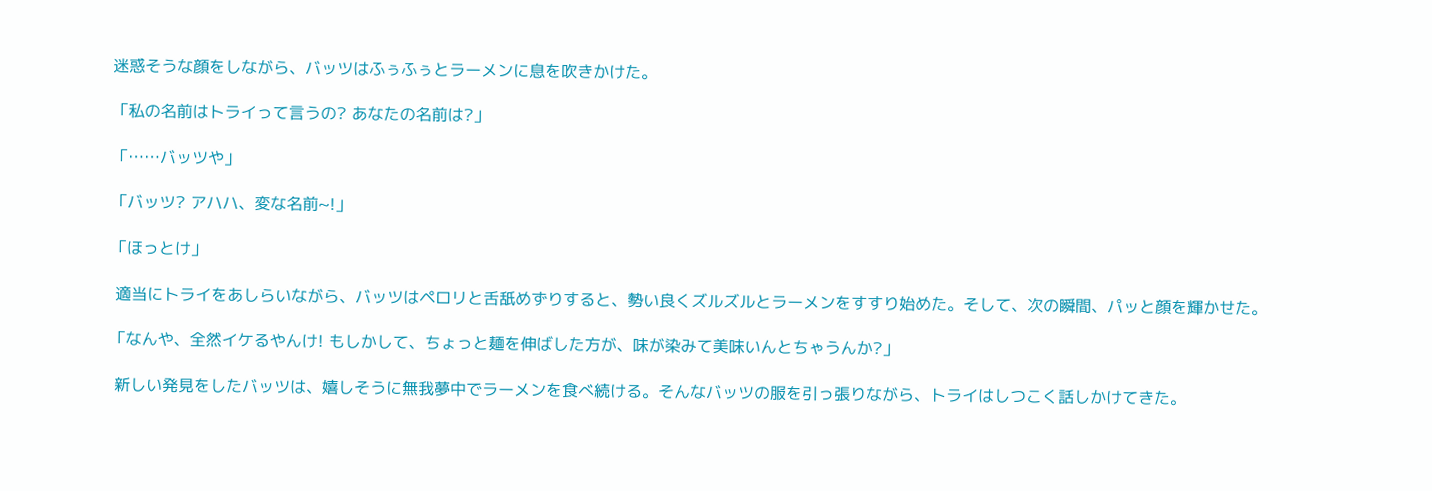迷惑そうな顔をしながら、バッツはふぅふぅとラーメンに息を吹きかけた。

「私の名前はトライって言うの? あなたの名前は?」

「……バッツや」

「バッツ? アハハ、変な名前~!」

「ほっとけ」

 適当にトライをあしらいながら、バッツはペロリと舌舐めずりすると、勢い良くズルズルとラーメンをすすり始めた。そして、次の瞬間、パッと顔を輝かせた。

「なんや、全然イケるやんけ! もしかして、ちょっと麺を伸ばした方が、味が染みて美味いんとちゃうんか?」

 新しい発見をしたバッツは、嬉しそうに無我夢中でラーメンを食べ続ける。そんなバッツの服を引っ張りながら、トライはしつこく話しかけてきた。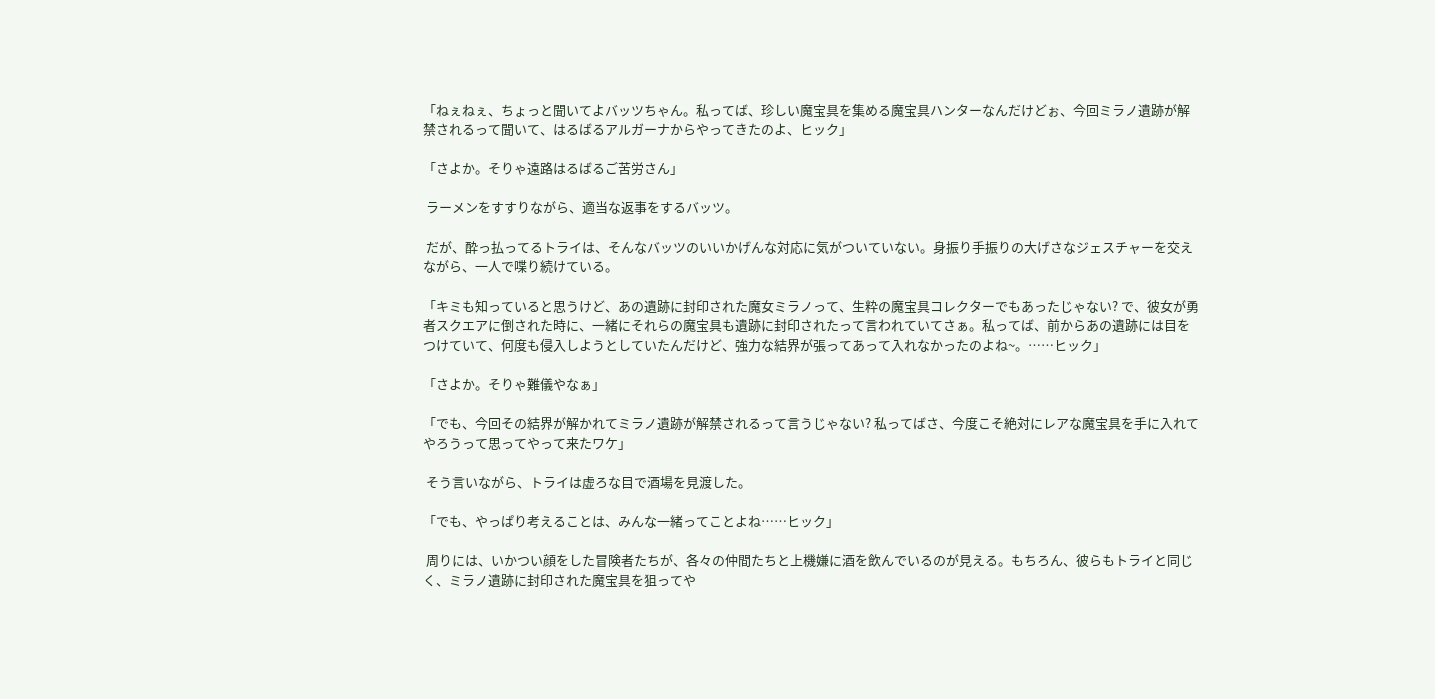「ねぇねぇ、ちょっと聞いてよバッツちゃん。私ってば、珍しい魔宝具を集める魔宝具ハンターなんだけどぉ、今回ミラノ遺跡が解禁されるって聞いて、はるばるアルガーナからやってきたのよ、ヒック」

「さよか。そりゃ遠路はるばるご苦労さん」

 ラーメンをすすりながら、適当な返事をするバッツ。

 だが、酔っ払ってるトライは、そんなバッツのいいかげんな対応に気がついていない。身振り手振りの大げさなジェスチャーを交えながら、一人で喋り続けている。

「キミも知っていると思うけど、あの遺跡に封印された魔女ミラノって、生粋の魔宝具コレクターでもあったじゃない? で、彼女が勇者スクエアに倒された時に、一緒にそれらの魔宝具も遺跡に封印されたって言われていてさぁ。私ってば、前からあの遺跡には目をつけていて、何度も侵入しようとしていたんだけど、強力な結界が張ってあって入れなかったのよね~。……ヒック」

「さよか。そりゃ難儀やなぁ」

「でも、今回その結界が解かれてミラノ遺跡が解禁されるって言うじゃない? 私ってばさ、今度こそ絶対にレアな魔宝具を手に入れてやろうって思ってやって来たワケ」

 そう言いながら、トライは虚ろな目で酒場を見渡した。

「でも、やっぱり考えることは、みんな一緒ってことよね……ヒック」

 周りには、いかつい顔をした冒険者たちが、各々の仲間たちと上機嫌に酒を飲んでいるのが見える。もちろん、彼らもトライと同じく、ミラノ遺跡に封印された魔宝具を狙ってや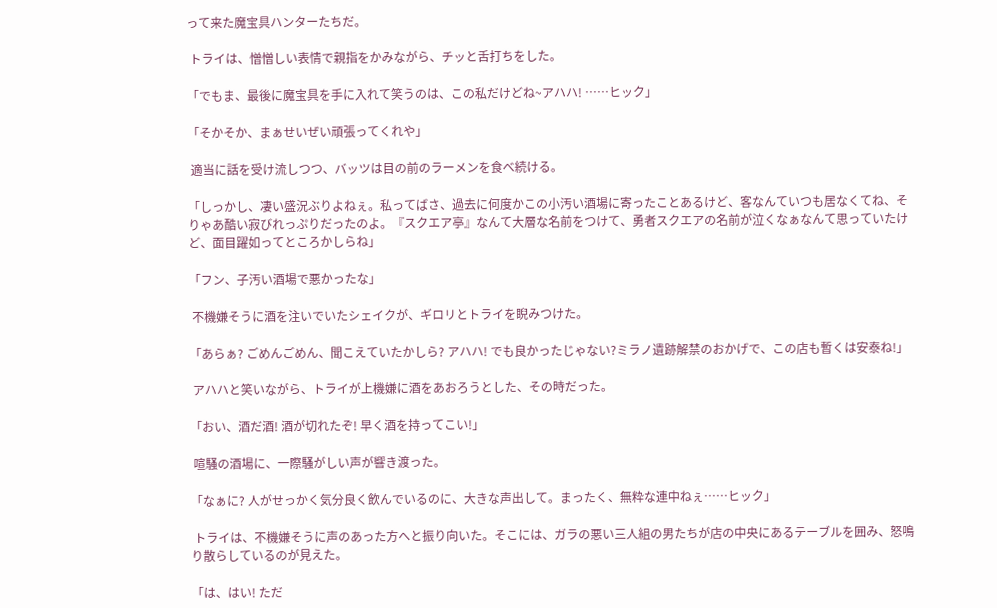って来た魔宝具ハンターたちだ。

 トライは、憎憎しい表情で親指をかみながら、チッと舌打ちをした。

「でもま、最後に魔宝具を手に入れて笑うのは、この私だけどね~アハハ! ……ヒック」

「そかそか、まぁせいぜい頑張ってくれや」

 適当に話を受け流しつつ、バッツは目の前のラーメンを食べ続ける。

「しっかし、凄い盛況ぶりよねぇ。私ってばさ、過去に何度かこの小汚い酒場に寄ったことあるけど、客なんていつも居なくてね、そりゃあ酷い寂びれっぷりだったのよ。『スクエア亭』なんて大層な名前をつけて、勇者スクエアの名前が泣くなぁなんて思っていたけど、面目躍如ってところかしらね」

「フン、子汚い酒場で悪かったな」

 不機嫌そうに酒を注いでいたシェイクが、ギロリとトライを睨みつけた。

「あらぁ? ごめんごめん、聞こえていたかしら? アハハ! でも良かったじゃない?ミラノ遺跡解禁のおかげで、この店も暫くは安泰ね!」

 アハハと笑いながら、トライが上機嫌に酒をあおろうとした、その時だった。

「おい、酒だ酒! 酒が切れたぞ! 早く酒を持ってこい!」

 喧騒の酒場に、一際騒がしい声が響き渡った。

「なぁに? 人がせっかく気分良く飲んでいるのに、大きな声出して。まったく、無粋な連中ねぇ……ヒック」

 トライは、不機嫌そうに声のあった方へと振り向いた。そこには、ガラの悪い三人組の男たちが店の中央にあるテーブルを囲み、怒鳴り散らしているのが見えた。

「は、はい! ただ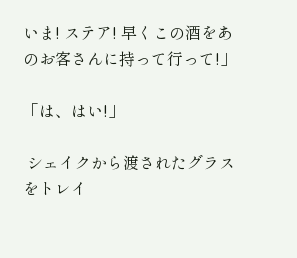いま! ステア! 早くこの酒をあのお客さんに持って行って!」

「は、はい!」

 シェイクから渡されたグラスをトレイ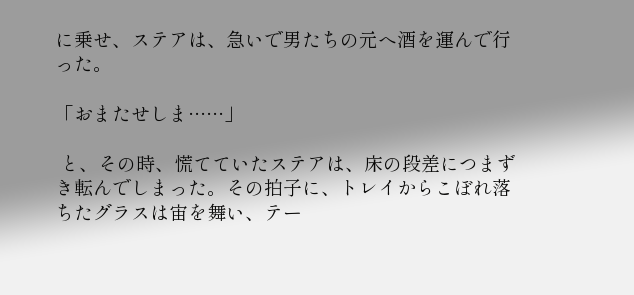に乗せ、ステアは、急いで男たちの元へ酒を運んで行った。

「おまたせしま……」

 と、その時、慌てていたステアは、床の段差につまずき転んでしまった。その拍子に、トレイからこぼれ落ちたグラスは宙を舞い、テー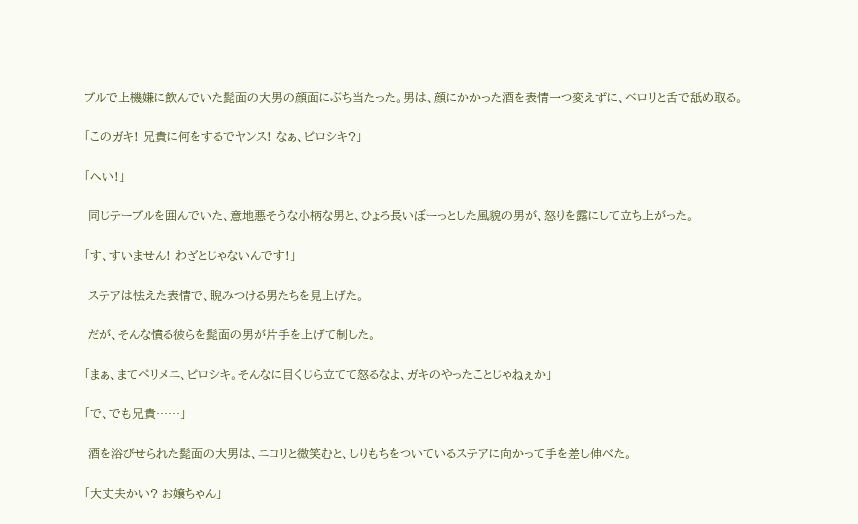ブルで上機嫌に飲んでいた髭面の大男の顔面にぶち当たった。男は、顔にかかった酒を表情一つ変えずに、ベロリと舌で舐め取る。

「このガキ! 兄貴に何をするでヤンス! なぁ、ピロシキ?」

「へい!」

 同じテーブルを囲んでいた、意地悪そうな小柄な男と、ひょろ長いぼーっとした風貌の男が、怒りを露にして立ち上がった。

「す、すいません! わざとじゃないんです!」

 ステアは怯えた表情で、睨みつける男たちを見上げた。

 だが、そんな憤る彼らを髭面の男が片手を上げて制した。

「まぁ、まてペリメニ、ピロシキ。そんなに目くじら立てて怒るなよ、ガキのやったことじゃねぇか」

「で、でも兄貴……」

 酒を浴びせられた髭面の大男は、ニコリと微笑むと、しりもちをついているステアに向かって手を差し伸べた。

「大丈夫かい? お嬢ちゃん」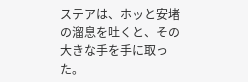ステアは、ホッと安堵の溜息を吐くと、その大きな手を手に取った。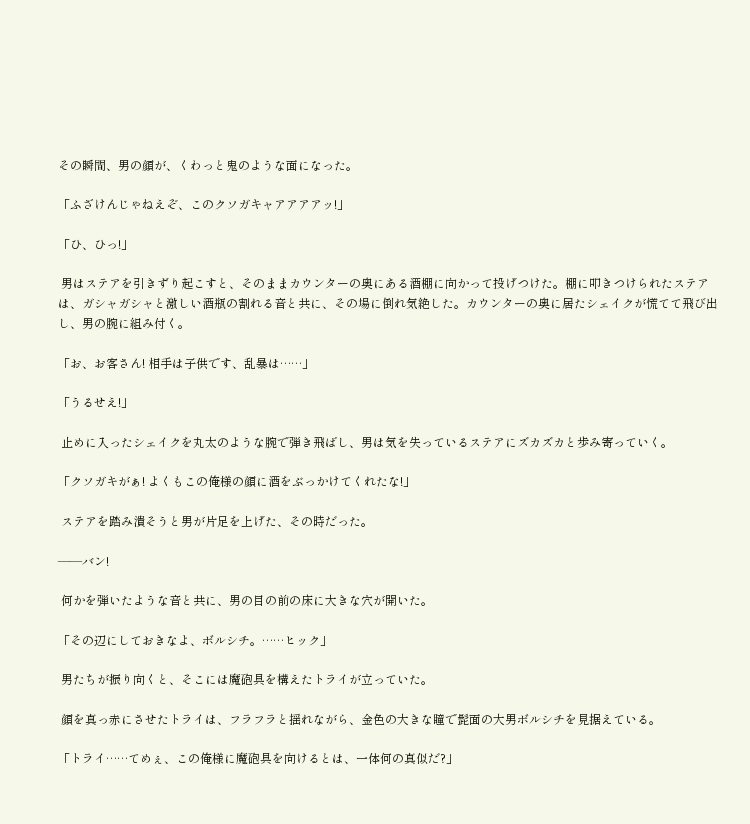その瞬間、男の顔が、くわっと鬼のような面になった。

「ふざけんじゃねえぞ、このクソガキャアアアアッ!」

「ひ、ひっ!」

 男はステアを引きずり起こすと、そのままカウンターの奥にある酒棚に向かって投げつけた。棚に叩きつけられたステアは、ガシャガシャと激しい酒瓶の割れる音と共に、その場に倒れ気絶した。カウンターの奥に居たシェイクが慌てて飛び出し、男の腕に組み付く。

「お、お客さん! 相手は子供です、乱暴は……」

「うるせえ!」

 止めに入ったシェイクを丸太のような腕で弾き飛ばし、男は気を失っているステアにズカズカと歩み寄っていく。

「クソガキがぁ! よくもこの俺様の顔に酒をぶっかけてくれたな!」

 ステアを踏み潰そうと男が片足を上げた、その時だった。

――バン!

 何かを弾いたような音と共に、男の目の前の床に大きな穴が開いた。

「その辺にしておきなよ、ボルシチ。……ヒック」

 男たちが振り向くと、そこには魔砲具を構えたトライが立っていた。

 顔を真っ赤にさせたトライは、フラフラと揺れながら、金色の大きな瞳で髭面の大男ボルシチを見据えている。

「トライ……てめぇ、この俺様に魔砲具を向けるとは、一体何の真似だ?」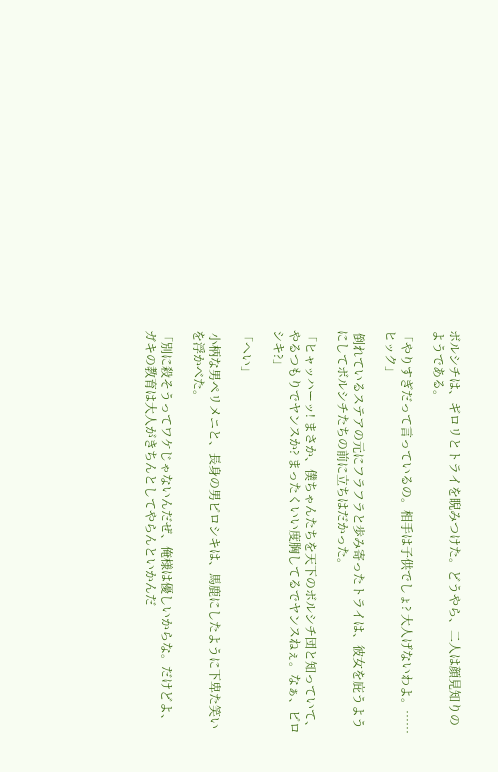ボルシチは、ギロリとトライを睨みつけた。どうやら、二人は顔見知りのようである。

「やりすぎだって言っているの。相手は子供でしょ? 大人げないわよ。……ヒック」

 倒れているステアの元にフラフラと歩み寄ったトライは、彼女を庇うようにしてボルシチたちの前に立ちはだかった。

「ヒャッハーッ! まさか、僕ちゃんたちを天下のボルシチ団と知っていて、やるつもりでヤンスか? まったくいい度胸してるでヤンスねぇ。なぁ、ピロシキ?」

「へい」

 小柄な男ペリメニと、長身の男ピロシキは、馬鹿にしたように下卑た笑いを浮かべた。

「別に殺そうってワケじゃないんだぜ、俺様は優しいからな。だけどよ、ガキの教育は大人がきちんとしてやらんといかんだ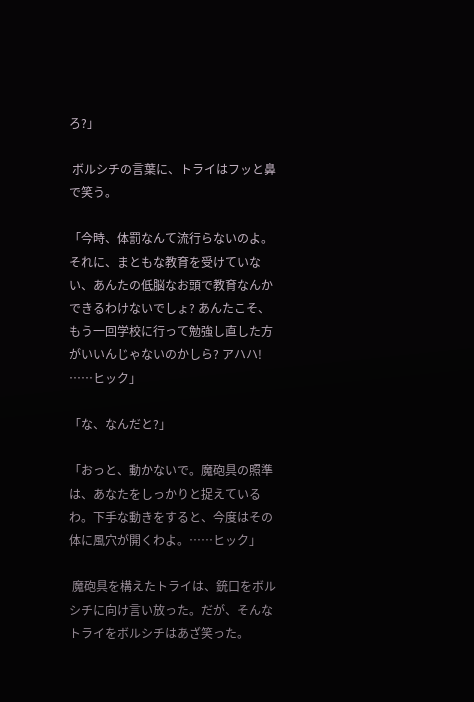ろ?」

 ボルシチの言葉に、トライはフッと鼻で笑う。

「今時、体罰なんて流行らないのよ。それに、まともな教育を受けていない、あんたの低脳なお頭で教育なんかできるわけないでしょ? あんたこそ、もう一回学校に行って勉強し直した方がいいんじゃないのかしら? アハハ! ……ヒック」

「な、なんだと?」

「おっと、動かないで。魔砲具の照準は、あなたをしっかりと捉えているわ。下手な動きをすると、今度はその体に風穴が開くわよ。……ヒック」

 魔砲具を構えたトライは、銃口をボルシチに向け言い放った。だが、そんなトライをボルシチはあざ笑った。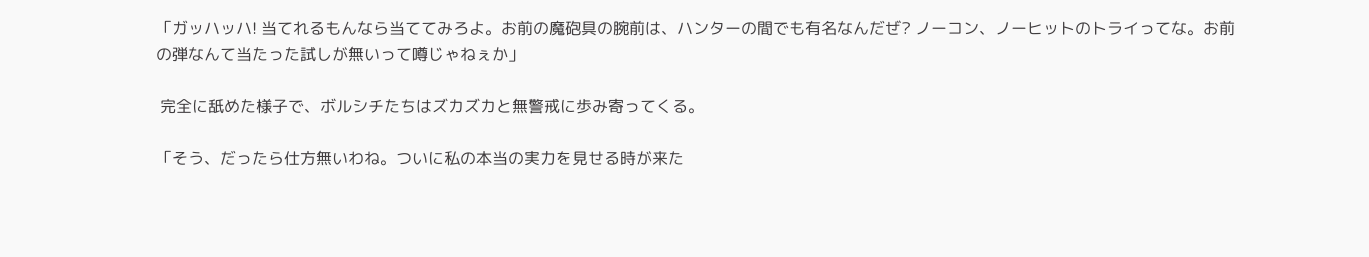「ガッハッハ! 当てれるもんなら当ててみろよ。お前の魔砲具の腕前は、ハンターの間でも有名なんだぜ? ノーコン、ノーヒットのトライってな。お前の弾なんて当たった試しが無いって噂じゃねぇか」

 完全に舐めた様子で、ボルシチたちはズカズカと無警戒に歩み寄ってくる。

「そう、だったら仕方無いわね。ついに私の本当の実力を見せる時が来た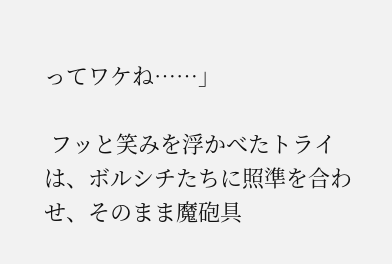ってワケね……」

 フッと笑みを浮かべたトライは、ボルシチたちに照準を合わせ、そのまま魔砲具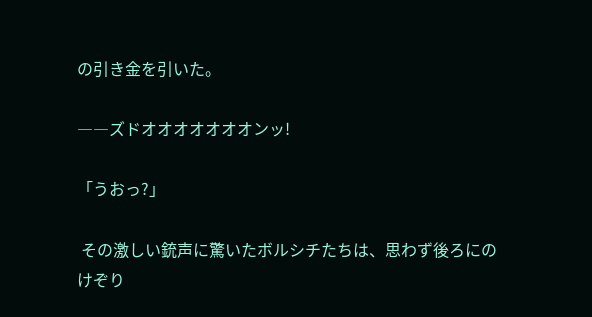の引き金を引いた。

――ズドオオオオオオオンッ!

「うおっ?」

 その激しい銃声に驚いたボルシチたちは、思わず後ろにのけぞり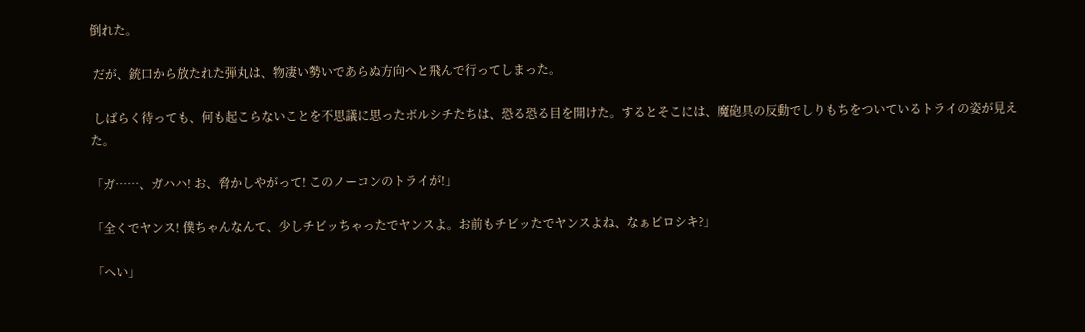倒れた。

 だが、銃口から放たれた弾丸は、物凄い勢いであらぬ方向へと飛んで行ってしまった。

 しばらく待っても、何も起こらないことを不思議に思ったボルシチたちは、恐る恐る目を開けた。するとそこには、魔砲具の反動でしりもちをついているトライの姿が見えた。

「ガ……、ガハハ! お、脅かしやがって! このノーコンのトライが!」

「全くでヤンス! 僕ちゃんなんて、少しチビッちゃったでヤンスよ。お前もチビッたでヤンスよね、なぁピロシキ?」

「へい」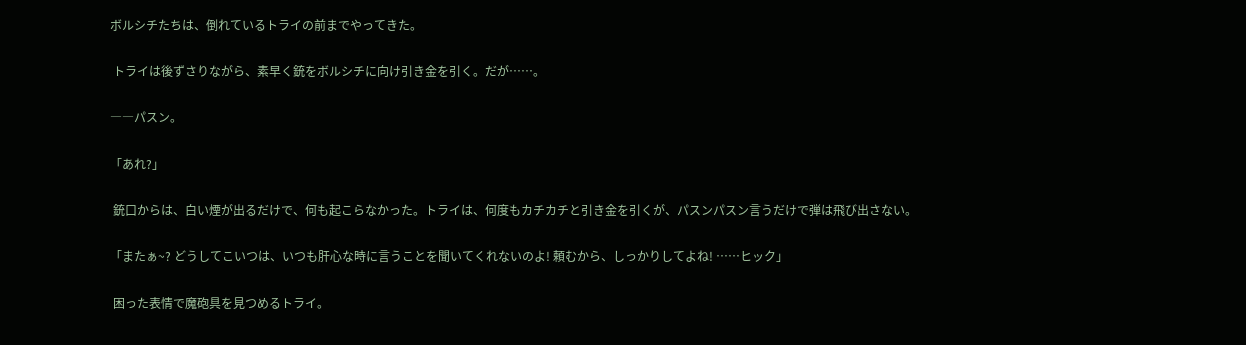ボルシチたちは、倒れているトライの前までやってきた。

 トライは後ずさりながら、素早く銃をボルシチに向け引き金を引く。だが……。

――パスン。

「あれ?」

 銃口からは、白い煙が出るだけで、何も起こらなかった。トライは、何度もカチカチと引き金を引くが、パスンパスン言うだけで弾は飛び出さない。

「またぁ~? どうしてこいつは、いつも肝心な時に言うことを聞いてくれないのよ! 頼むから、しっかりしてよね! ……ヒック」

 困った表情で魔砲具を見つめるトライ。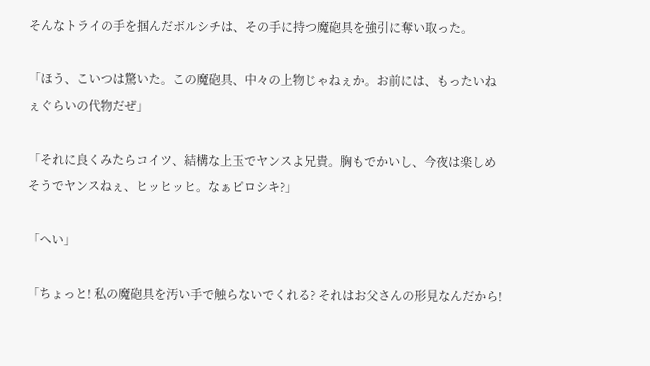そんなトライの手を掴んだボルシチは、その手に持つ魔砲具を強引に奪い取った。

「ほう、こいつは驚いた。この魔砲具、中々の上物じゃねぇか。お前には、もったいねぇぐらいの代物だぜ」

「それに良くみたらコイツ、結構な上玉でヤンスよ兄貴。胸もでかいし、今夜は楽しめそうでヤンスねぇ、ヒッヒッヒ。なぁピロシキ?」

「へい」

「ちょっと! 私の魔砲具を汚い手で触らないでくれる? それはお父さんの形見なんだから!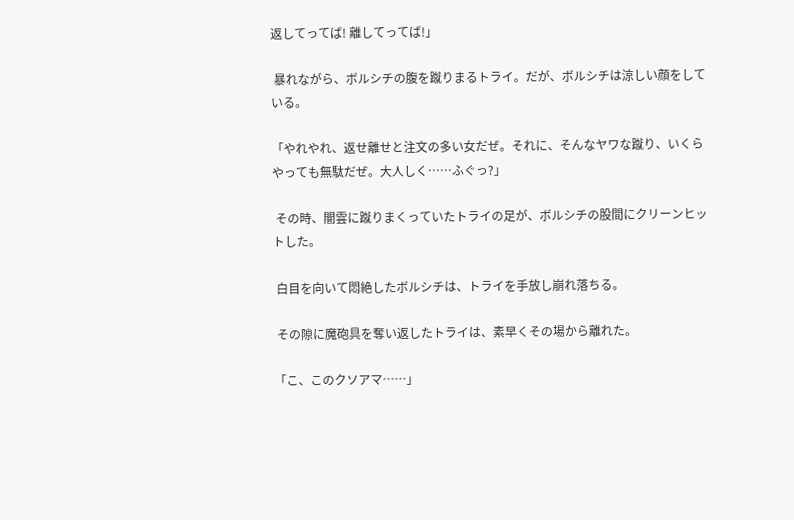返してってば! 離してってば!」

 暴れながら、ボルシチの腹を蹴りまるトライ。だが、ボルシチは涼しい顔をしている。

「やれやれ、返せ離せと注文の多い女だぜ。それに、そんなヤワな蹴り、いくらやっても無駄だぜ。大人しく……ふぐっ?」

 その時、闇雲に蹴りまくっていたトライの足が、ボルシチの股間にクリーンヒットした。

 白目を向いて悶絶したボルシチは、トライを手放し崩れ落ちる。

 その隙に魔砲具を奪い返したトライは、素早くその場から離れた。

「こ、このクソアマ……」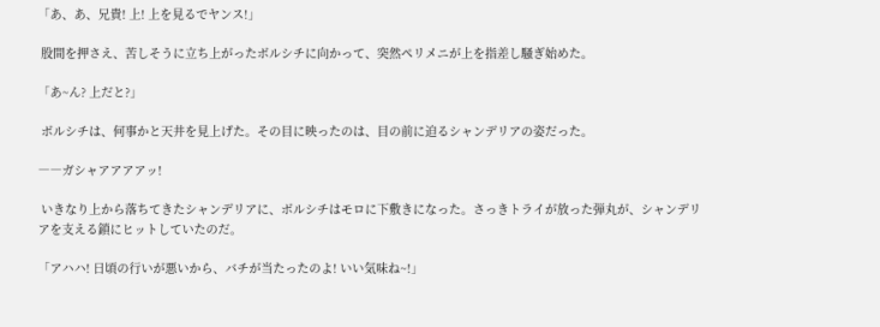「あ、あ、兄貴! 上! 上を見るでヤンス!」

 股間を押さえ、苦しそうに立ち上がったボルシチに向かって、突然ペリメニが上を指差し騒ぎ始めた。

「あ~ん? 上だと?」

 ボルシチは、何事かと天井を見上げた。その目に映ったのは、目の前に迫るシャンデリアの姿だった。

――ガシャアアアアッ!

 いきなり上から落ちてきたシャンデリアに、ボルシチはモロに下敷きになった。さっきトライが放った弾丸が、シャンデリアを支える鎖にヒットしていたのだ。

「アハハ! 日頃の行いが悪いから、バチが当たったのよ! いい気味ね~!」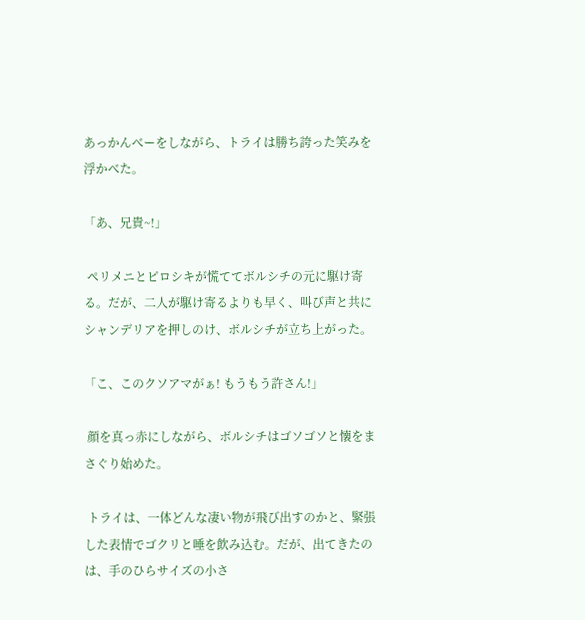あっかんべーをしながら、トライは勝ち誇った笑みを浮かべた。

「あ、兄貴~!」

 ペリメニとピロシキが慌ててボルシチの元に駆け寄る。だが、二人が駆け寄るよりも早く、叫び声と共にシャンデリアを押しのけ、ボルシチが立ち上がった。

「こ、このクソアマがぁ! もうもう許さん!」

 顔を真っ赤にしながら、ボルシチはゴソゴソと懐をまさぐり始めた。

 トライは、一体どんな凄い物が飛び出すのかと、緊張した表情でゴクリと唾を飲み込む。だが、出てきたのは、手のひらサイズの小さ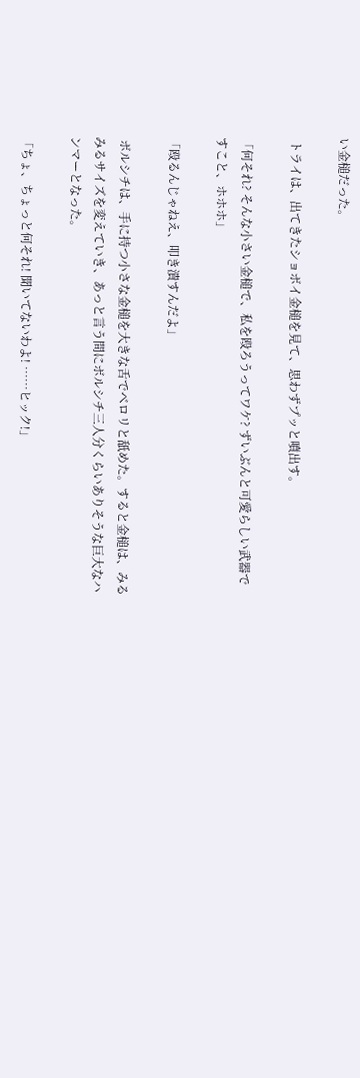い金槌だった。

 トライは、出てきたショボイ金槌を見て、思わずプッと噴出す。

「何それ? そんな小さい金槌で、私を殴ろうってワケ? ずいぶんと可愛らしい武器ですこと、ホホホ」

「殴るんじゃねえ、叩き潰すんだよ」

 ボルシチは、手に持つ小さな金槌を大きな舌でベロリと舐めた。すると金槌は、みるみるサイズを変えていき、あっと言う間にボルシチ三人分くらいありそうな巨大なハンマーとなった。

「ちょ、ちょっと何それ! 聞いてないわよ! ……ヒック!」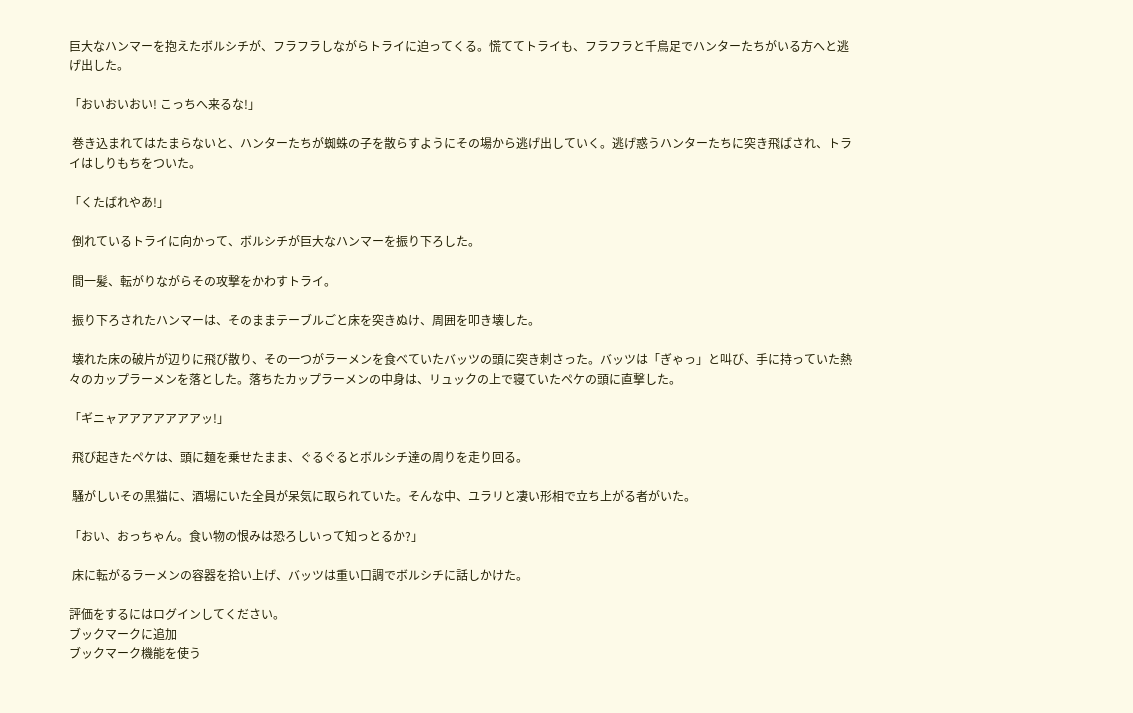巨大なハンマーを抱えたボルシチが、フラフラしながらトライに迫ってくる。慌ててトライも、フラフラと千鳥足でハンターたちがいる方へと逃げ出した。

「おいおいおい! こっちへ来るな!」

 巻き込まれてはたまらないと、ハンターたちが蜘蛛の子を散らすようにその場から逃げ出していく。逃げ惑うハンターたちに突き飛ばされ、トライはしりもちをついた。

「くたばれやあ!」

 倒れているトライに向かって、ボルシチが巨大なハンマーを振り下ろした。

 間一髪、転がりながらその攻撃をかわすトライ。

 振り下ろされたハンマーは、そのままテーブルごと床を突きぬけ、周囲を叩き壊した。

 壊れた床の破片が辺りに飛び散り、その一つがラーメンを食べていたバッツの頭に突き刺さった。バッツは「ぎゃっ」と叫び、手に持っていた熱々のカップラーメンを落とした。落ちたカップラーメンの中身は、リュックの上で寝ていたペケの頭に直撃した。

「ギニャアアアアアアアッ!」

 飛び起きたペケは、頭に麺を乗せたまま、ぐるぐるとボルシチ達の周りを走り回る。

 騒がしいその黒猫に、酒場にいた全員が呆気に取られていた。そんな中、ユラリと凄い形相で立ち上がる者がいた。

「おい、おっちゃん。食い物の恨みは恐ろしいって知っとるか?」

 床に転がるラーメンの容器を拾い上げ、バッツは重い口調でボルシチに話しかけた。

評価をするにはログインしてください。
ブックマークに追加
ブックマーク機能を使う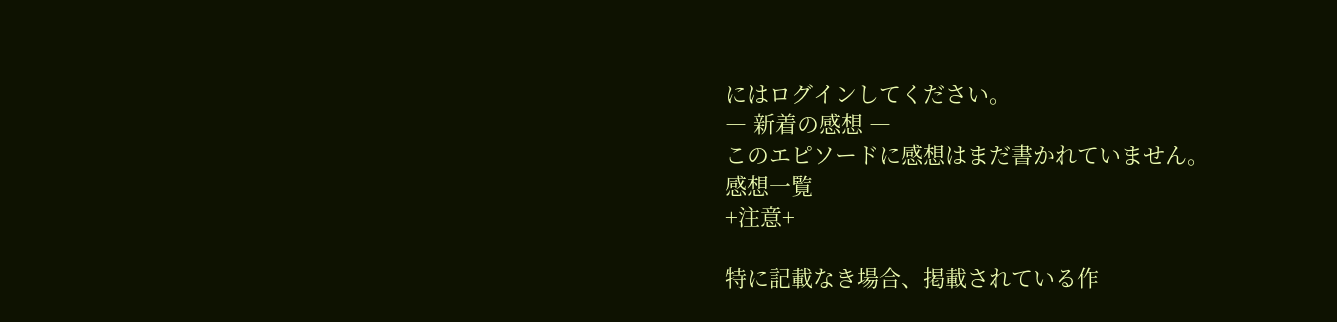にはログインしてください。
― 新着の感想 ―
このエピソードに感想はまだ書かれていません。
感想一覧
+注意+

特に記載なき場合、掲載されている作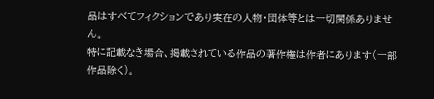品はすべてフィクションであり実在の人物・団体等とは一切関係ありません。
特に記載なき場合、掲載されている作品の著作権は作者にあります(一部作品除く)。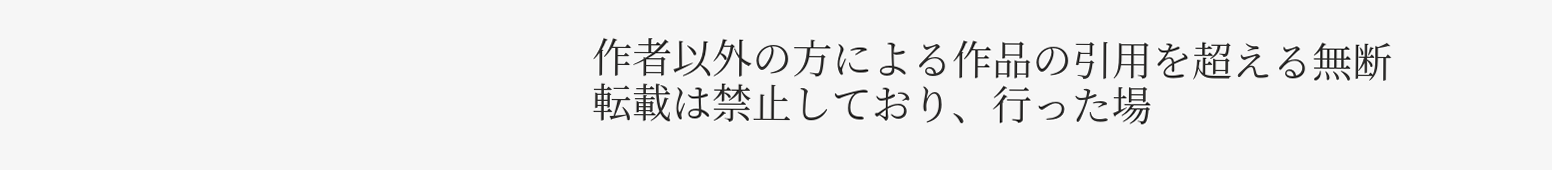作者以外の方による作品の引用を超える無断転載は禁止しており、行った場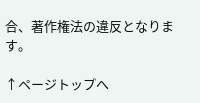合、著作権法の違反となります。

↑ページトップへ